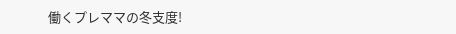働くプレママの冬支度!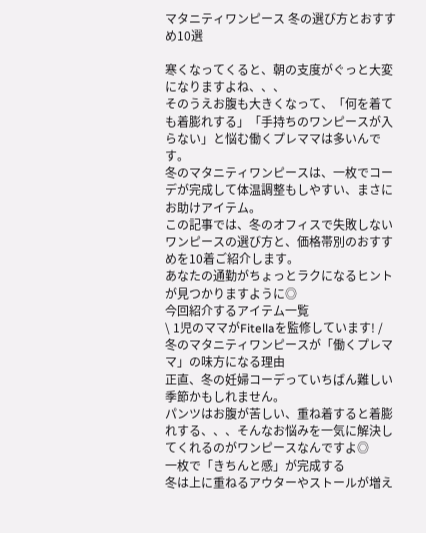マタニティワンピース 冬の選び方とおすすめ10選

寒くなってくると、朝の支度がぐっと大変になりますよね、、、
そのうえお腹も大きくなって、「何を着ても着膨れする」「手持ちのワンピースが入らない」と悩む働くプレママは多いんです。
冬のマタニティワンピースは、一枚でコーデが完成して体温調整もしやすい、まさにお助けアイテム。
この記事では、冬のオフィスで失敗しないワンピースの選び方と、価格帯別のおすすめを10着ご紹介します。
あなたの通勤がちょっとラクになるヒントが見つかりますように◎
今回紹介するアイテム一覧
\ 1児のママがFitellaを監修しています! /
冬のマタニティワンピースが「働くプレママ」の味方になる理由
正直、冬の妊婦コーデっていちばん難しい季節かもしれません。
パンツはお腹が苦しい、重ね着すると着膨れする、、、そんなお悩みを一気に解決してくれるのがワンピースなんですよ◎
一枚で「きちんと感」が完成する
冬は上に重ねるアウターやストールが増え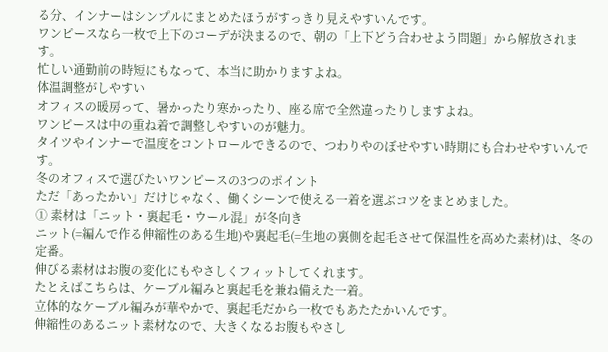る分、インナーはシンプルにまとめたほうがすっきり見えやすいんです。
ワンピースなら一枚で上下のコーデが決まるので、朝の「上下どう合わせよう問題」から解放されます。
忙しい通勤前の時短にもなって、本当に助かりますよね。
体温調整がしやすい
オフィスの暖房って、暑かったり寒かったり、座る席で全然違ったりしますよね。
ワンピースは中の重ね着で調整しやすいのが魅力。
タイツやインナーで温度をコントロールできるので、つわりやのぼせやすい時期にも合わせやすいんです。
冬のオフィスで選びたいワンピースの3つのポイント
ただ「あったかい」だけじゃなく、働くシーンで使える一着を選ぶコツをまとめました。
① 素材は「ニット・裏起毛・ウール混」が冬向き
ニット(=編んで作る伸縮性のある生地)や裏起毛(=生地の裏側を起毛させて保温性を高めた素材)は、冬の定番。
伸びる素材はお腹の変化にもやさしくフィットしてくれます。
たとえばこちらは、ケーブル編みと裏起毛を兼ね備えた一着。
立体的なケーブル編みが華やかで、裏起毛だから一枚でもあたたかいんです。
伸縮性のあるニット素材なので、大きくなるお腹もやさし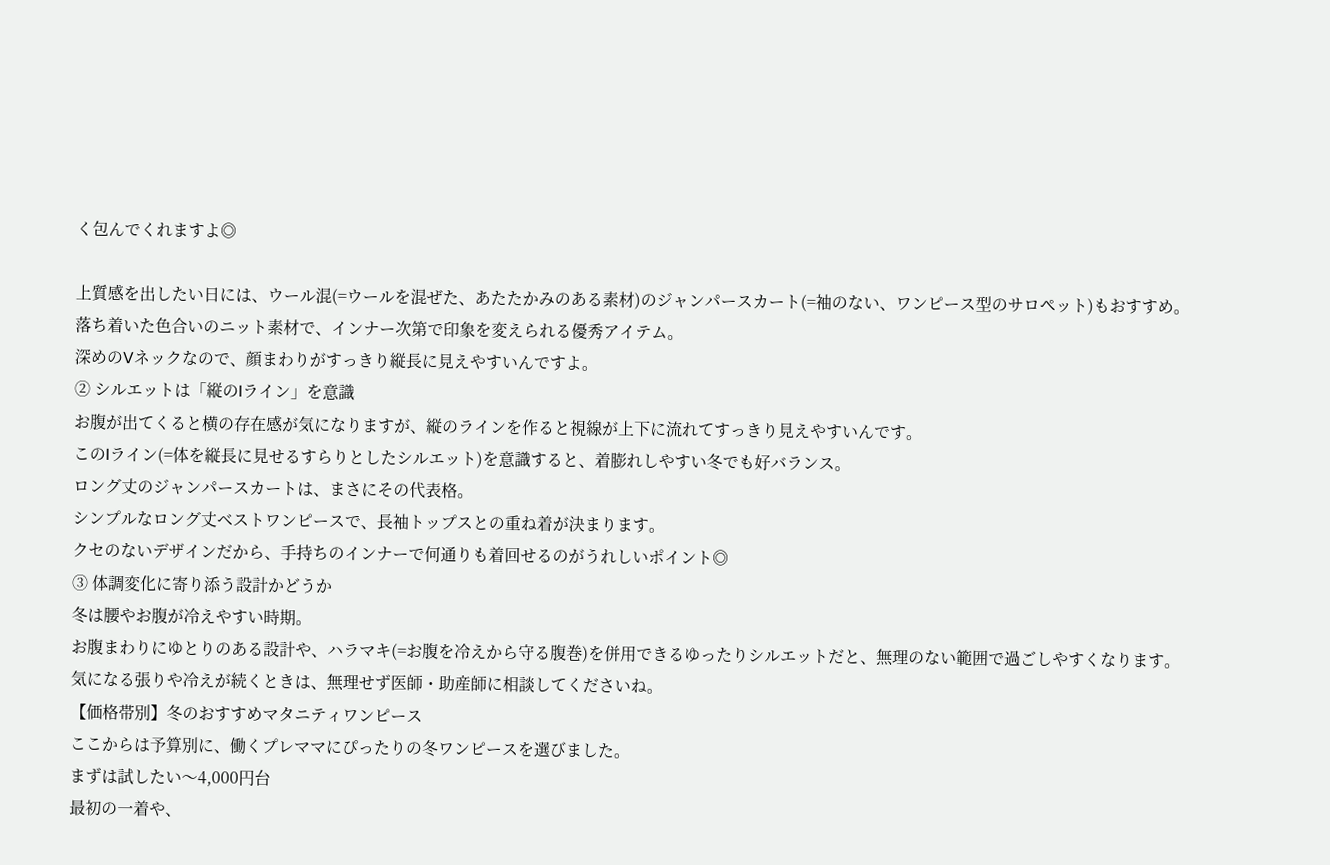く包んでくれますよ◎

上質感を出したい日には、ウール混(=ウールを混ぜた、あたたかみのある素材)のジャンパースカート(=袖のない、ワンピース型のサロペット)もおすすめ。
落ち着いた色合いのニット素材で、インナー次第で印象を変えられる優秀アイテム。
深めのVネックなので、顔まわりがすっきり縦長に見えやすいんですよ。
② シルエットは「縦のIライン」を意識
お腹が出てくると横の存在感が気になりますが、縦のラインを作ると視線が上下に流れてすっきり見えやすいんです。
このIライン(=体を縦長に見せるすらりとしたシルエット)を意識すると、着膨れしやすい冬でも好バランス。
ロング丈のジャンパースカートは、まさにその代表格。
シンプルなロング丈ベストワンピースで、長袖トップスとの重ね着が決まります。
クセのないデザインだから、手持ちのインナーで何通りも着回せるのがうれしいポイント◎
③ 体調変化に寄り添う設計かどうか
冬は腰やお腹が冷えやすい時期。
お腹まわりにゆとりのある設計や、ハラマキ(=お腹を冷えから守る腹巻)を併用できるゆったりシルエットだと、無理のない範囲で過ごしやすくなります。
気になる張りや冷えが続くときは、無理せず医師・助産師に相談してくださいね。
【価格帯別】冬のおすすめマタニティワンピース
ここからは予算別に、働くプレママにぴったりの冬ワンピースを選びました。
まずは試したい〜4,000円台
最初の一着や、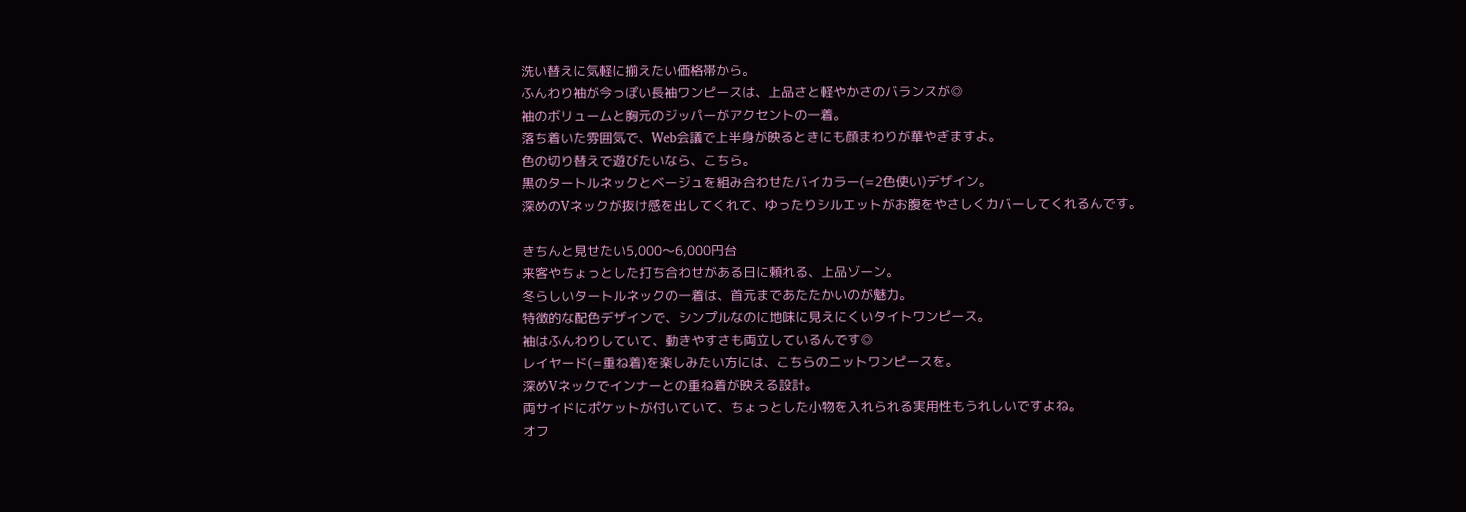洗い替えに気軽に揃えたい価格帯から。
ふんわり袖が今っぽい長袖ワンピースは、上品さと軽やかさのバランスが◎
袖のボリュームと胸元のジッパーがアクセントの一着。
落ち着いた雰囲気で、Web会議で上半身が映るときにも顔まわりが華やぎますよ。
色の切り替えで遊びたいなら、こちら。
黒のタートルネックとベージュを組み合わせたバイカラー(=2色使い)デザイン。
深めのVネックが抜け感を出してくれて、ゆったりシルエットがお腹をやさしくカバーしてくれるんです。

きちんと見せたい5,000〜6,000円台
来客やちょっとした打ち合わせがある日に頼れる、上品ゾーン。
冬らしいタートルネックの一着は、首元まであたたかいのが魅力。
特徴的な配色デザインで、シンプルなのに地味に見えにくいタイトワンピース。
袖はふんわりしていて、動きやすさも両立しているんです◎
レイヤード(=重ね着)を楽しみたい方には、こちらのニットワンピースを。
深めVネックでインナーとの重ね着が映える設計。
両サイドにポケットが付いていて、ちょっとした小物を入れられる実用性もうれしいですよね。
オフ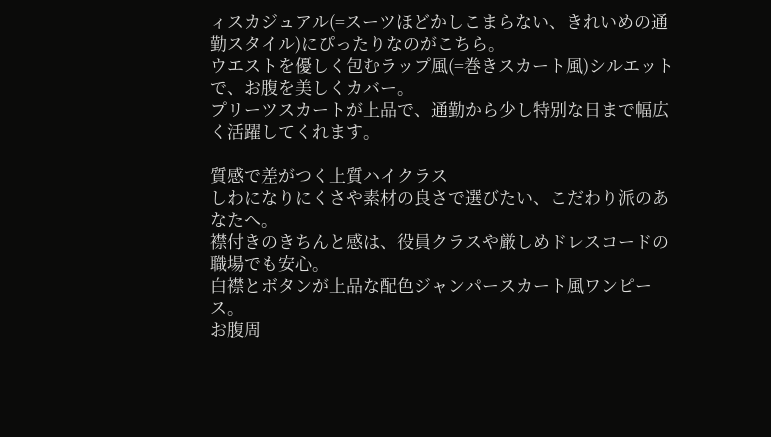ィスカジュアル(=スーツほどかしこまらない、きれいめの通勤スタイル)にぴったりなのがこちら。
ウエストを優しく包むラップ風(=巻きスカート風)シルエットで、お腹を美しくカバー。
プリーツスカートが上品で、通勤から少し特別な日まで幅広く活躍してくれます。

質感で差がつく上質ハイクラス
しわになりにくさや素材の良さで選びたい、こだわり派のあなたへ。
襟付きのきちんと感は、役員クラスや厳しめドレスコードの職場でも安心。
白襟とボタンが上品な配色ジャンパースカート風ワンピース。
お腹周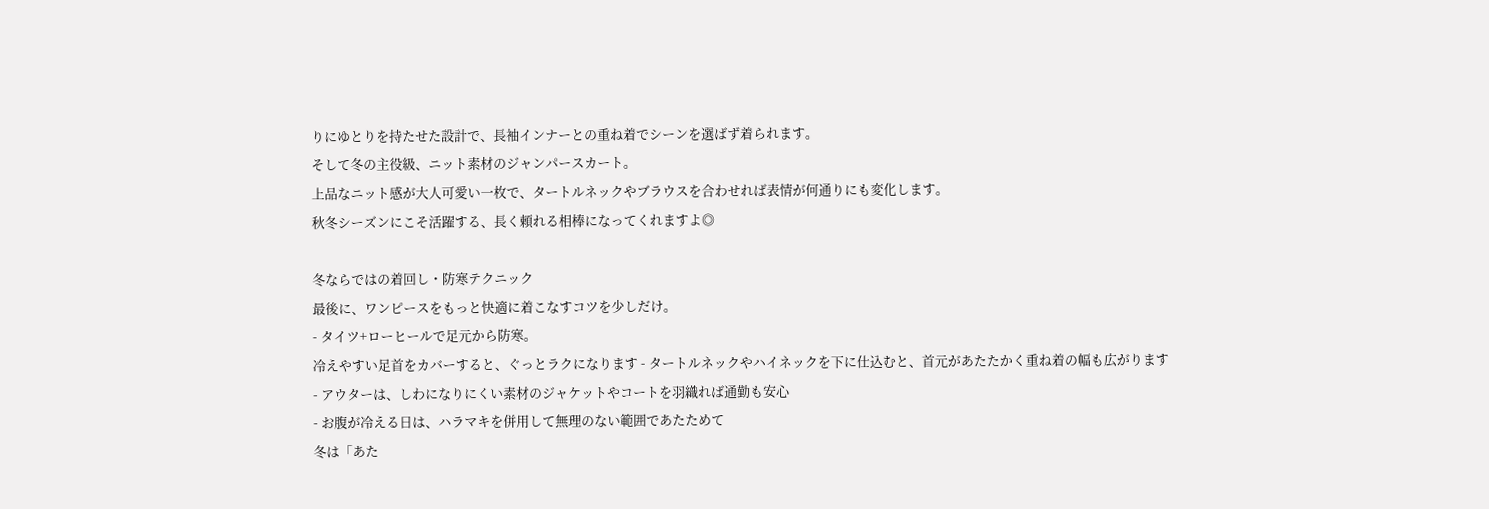りにゆとりを持たせた設計で、長袖インナーとの重ね着でシーンを選ばず着られます。
そして冬の主役級、ニット素材のジャンパースカート。
上品なニット感が大人可愛い一枚で、タートルネックやブラウスを合わせれば表情が何通りにも変化します。
秋冬シーズンにこそ活躍する、長く頼れる相棒になってくれますよ◎

冬ならではの着回し・防寒テクニック
最後に、ワンピースをもっと快適に着こなすコツを少しだけ。
- タイツ+ローヒールで足元から防寒。
冷えやすい足首をカバーすると、ぐっとラクになります - タートルネックやハイネックを下に仕込むと、首元があたたかく重ね着の幅も広がります
- アウターは、しわになりにくい素材のジャケットやコートを羽織れば通勤も安心
- お腹が冷える日は、ハラマキを併用して無理のない範囲であたためて
冬は「あた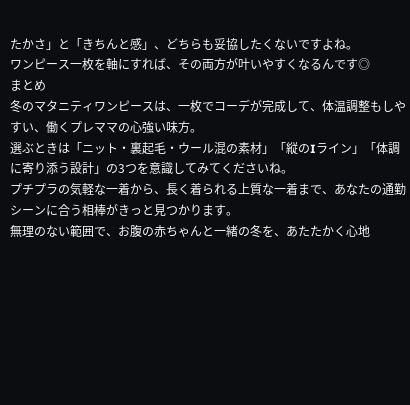たかさ」と「きちんと感」、どちらも妥協したくないですよね。
ワンピース一枚を軸にすれば、その両方が叶いやすくなるんです◎
まとめ
冬のマタニティワンピースは、一枚でコーデが完成して、体温調整もしやすい、働くプレママの心強い味方。
選ぶときは「ニット・裏起毛・ウール混の素材」「縦のIライン」「体調に寄り添う設計」の3つを意識してみてくださいね。
プチプラの気軽な一着から、長く着られる上質な一着まで、あなたの通勤シーンに合う相棒がきっと見つかります。
無理のない範囲で、お腹の赤ちゃんと一緒の冬を、あたたかく心地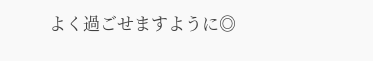よく過ごせますように◎